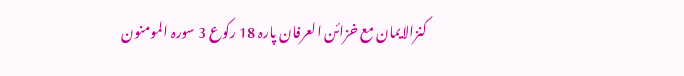کنزالایمان مع خزائن العرفان پارہ 18 رکوع 3 سورہ المومنون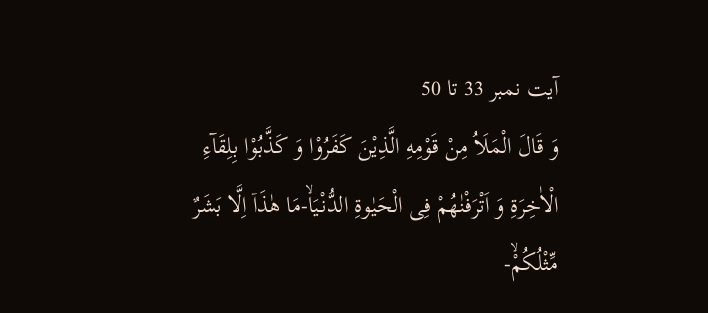آیت نمبر 33 تا 50
وَ قَالَ الْمَلَاُ مِنْ قَوْمِهِ الَّذِیْنَ كَفَرُوْا وَ كَذَّبُوْا بِلِقَآءِ الْاٰخِرَةِ وَ اَتْرَفْنٰهُمْ فِی الْحَیٰوةِ الدُّنْیَاۙ-مَا هٰذَاۤ اِلَّا بَشَرٌ مِّثْلُكُمْۙ-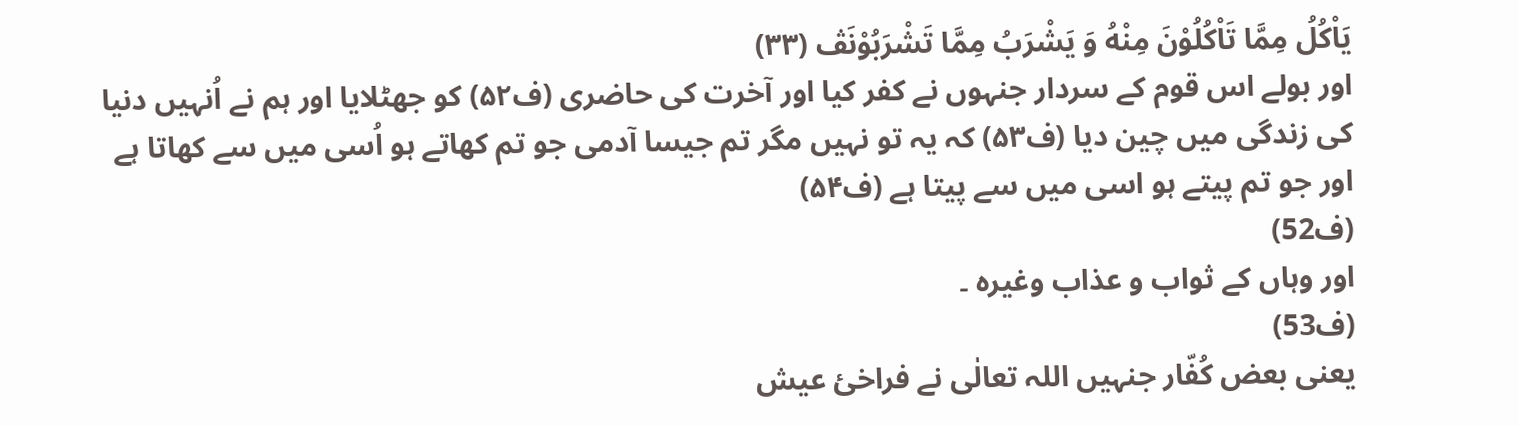یَاْكُلُ مِمَّا تَاْكُلُوْنَ مِنْهُ وَ یَشْرَبُ مِمَّا تَشْرَبُوْنَڤ (۳۳)
اور بولے اس قوم کے سردار جنہوں نے کفر کیا اور آخرت کی حاضری (ف۵۲) کو جھٹلایا اور ہم نے اُنہیں دنیا کی زندگی میں چین دیا (ف۵۳) کہ یہ تو نہیں مگر تم جیسا آدمی جو تم کھاتے ہو اُسی میں سے کھاتا ہے اور جو تم پیتے ہو اسی میں سے پیتا ہے (ف۵۴)
(ف52)
اور وہاں کے ثواب و عذاب وغیرہ ۔
(ف53)
یعنی بعض کُفّار جنہیں اللہ تعالٰی نے فراخیٔ عیش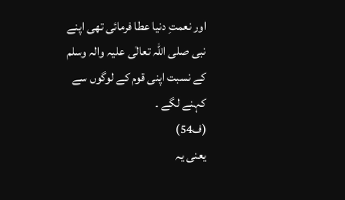اور نعمتِ دنیا عطا فرمائی تھی اپنے نبی صلی اللہ تعالٰی علیہ والہ وسلم کے نسبت اپنی قوم کے لوگوں سے کہنے لگے ۔
(ف54)
یعنی یہ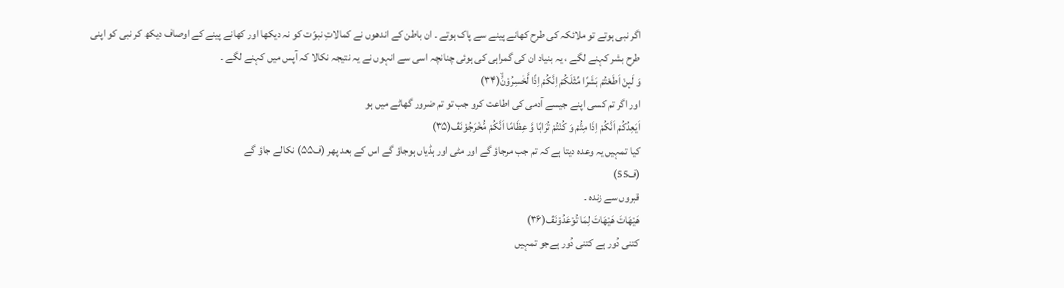اگر نبی ہوتے تو ملائکہ کی طرح کھانے پینے سے پاک ہوتے ۔ ان باطن کے اندھوں نے کمالاتِ نبوّت کو نہ دیکھا اور کھانے پینے کے اوصاف دیکھ کر نبی کو اپنی طرح بشر کہنے لگے ، یہ بنیاد ان کی گمراہی کی ہوئی چنانچہ اسی سے انہوں نے یہ نتیجہ نکالا کہ آپس میں کہنے لگے ۔
وَ لَىٕنْ اَطَعْتُمْ بَشَرًا مِّثْلَكُمْ اِنَّكُمْ اِذًا لَّخٰسِرُوْنَۙ(۳۴)
اور اگر تم کسی اپنے جیسے آدمی کی اطاعت کرو جب تو تم ضرور گھاٹے میں ہو
اَیَعِدُكُمْ اَنَّكُمْ اِذَا مِتُّمْ وَ كُنْتُمْ تُرَابًا وَّ عِظَامًا اَنَّكُمْ مُّخْرَجُوْنَڤ(۳۵)
کیا تمہیں یہ وعدہ دیتا ہے کہ تم جب مرجاؤ گے اور مٹی اور ہڈیاں ہوجاؤ گے اس کے بعد پھر (ف۵۵) نکالے جاؤ گے
(ف55)
قبروں سے زندہ ۔
هَیْهَاتَ هَیْهَاتَ لِمَا تُوْعَدُوْنَڤ(۳۶)
کتنی دُور ہے کتنی دُور ہےجو تمہیں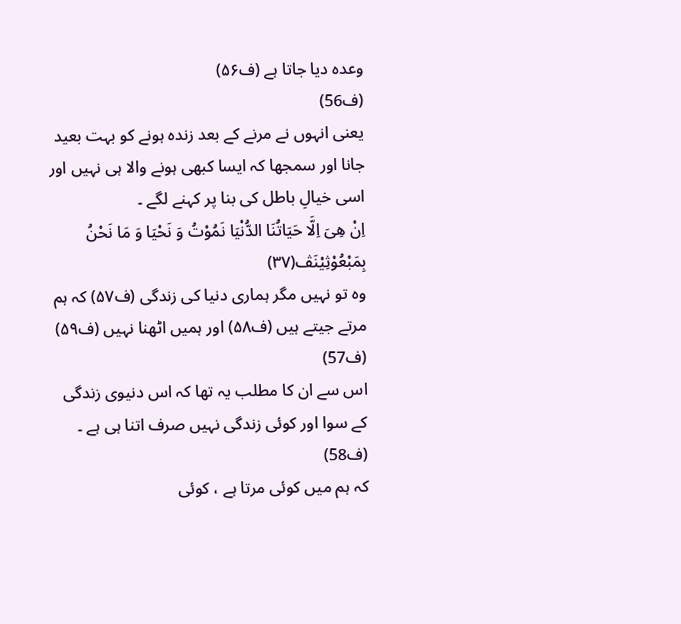وعدہ دیا جاتا ہے (ف۵۶)
(ف56)
یعنی انہوں نے مرنے کے بعد زندہ ہونے کو بہت بعید جانا اور سمجھا کہ ایسا کبھی ہونے والا ہی نہیں اور اسی خیالِ باطل کی بنا پر کہنے لگے ۔
اِنْ هِیَ اِلَّا حَیَاتُنَا الدُّنْیَا نَمُوْتُ وَ نَحْیَا وَ مَا نَحْنُ بِمَبْعُوْثِیْنَڤ(۳۷)
وہ تو نہیں مگر ہماری دنیا کی زندگی (ف۵۷) کہ ہم مرتے جیتے ہیں (ف۵۸) اور ہمیں اٹھنا نہیں (ف۵۹)
(ف57)
اس سے ان کا مطلب یہ تھا کہ اس دنیوی زندگی کے سوا اور کوئی زندگی نہیں صرف اتنا ہی ہے ۔
(ف58)
کہ ہم میں کوئی مرتا ہے ، کوئی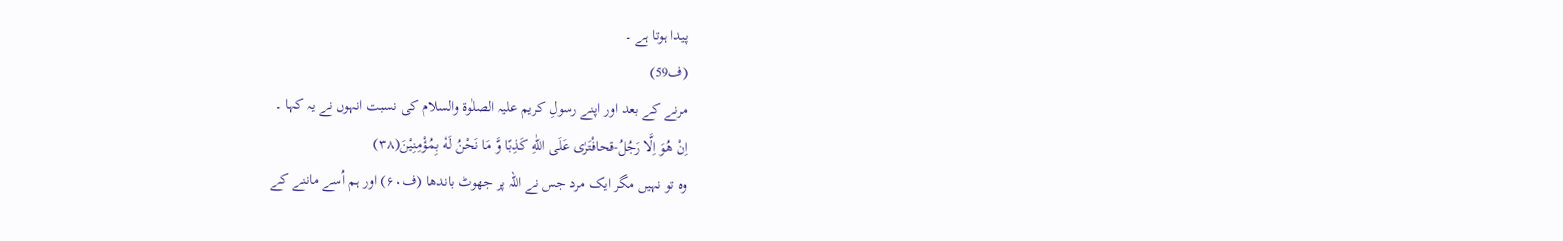پیدا ہوتا ہے ۔
(ف59)
مرنے کے بعد اور اپنے رسولِ کریم علیہ الصلٰوۃ والسلام کی نسبت انہوں نے یہ کہا ۔
اِنْ هُوَ اِلَّا رَجُلُ-قحافْتَرٰى عَلَى اللّٰهِ كَذِبًا وَّ مَا نَحْنُ لَهٗ بِمُؤْمِنِیْنَ(۳۸)
وہ تو نہیں مگر ایک مرد جس نے اللہ پر جھوٹ باندھا (ف۶۰) اور ہم اُسے ماننے کے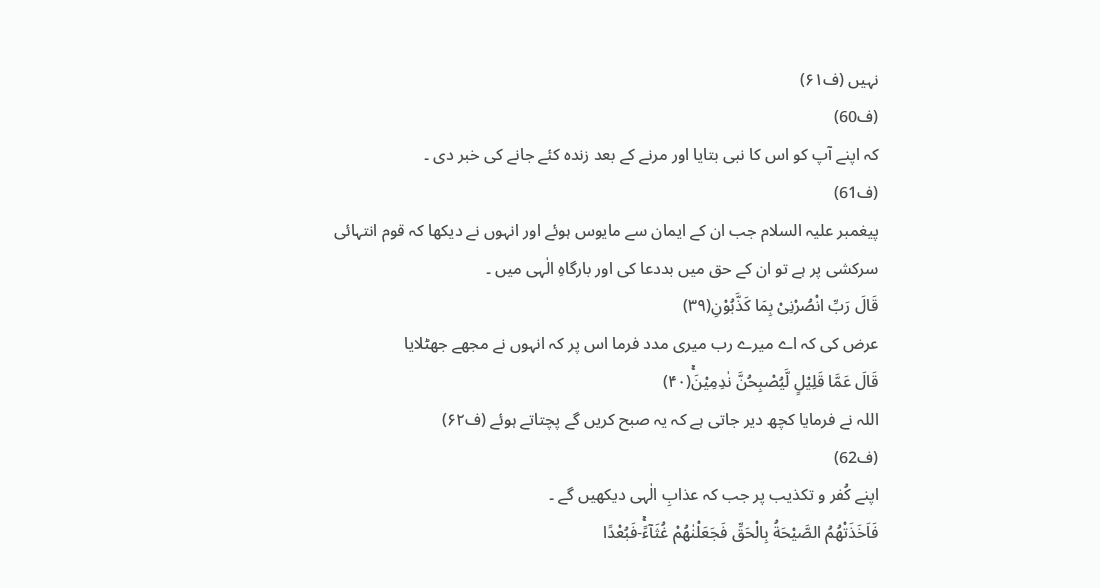نہیں (ف۶۱)
(ف60)
کہ اپنے آپ کو اس کا نبی بتایا اور مرنے کے بعد زندہ کئے جانے کی خبر دی ۔
(ف61)
پیغمبر علیہ السلام جب ان کے ایمان سے مایوس ہوئے اور انہوں نے دیکھا کہ قوم انتہائی سرکشی پر ہے تو ان کے حق میں بددعا کی اور بارگاہِ الٰہی میں ۔
قَالَ رَبِّ انْصُرْنِیْ بِمَا كَذَّبُوْنِ(۳۹)
عرض کی کہ اے میرے رب میری مدد فرما اس پر کہ انہوں نے مجھے جھٹلایا
قَالَ عَمَّا قَلِیْلٍ لَّیُصْبِحُنَّ نٰدِمِیْنَۚ(۴۰)
اللہ نے فرمایا کچھ دیر جاتی ہے کہ یہ صبح کریں گے پچتاتے ہوئے (ف۶۲)
(ف62)
اپنے کُفر و تکذیب پر جب کہ عذابِ الٰہی دیکھیں گے ۔
فَاَخَذَتْهُمُ الصَّیْحَةُ بِالْحَقِّ فَجَعَلْنٰهُمْ غُثَآءًۚ-فَبُعْدًا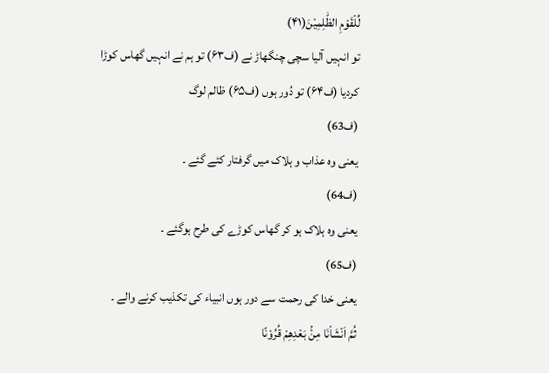لِّلْقَوْمِ الظّٰلِمِیْنَ(۴۱)
تو انہیں آلیا سچی چنگھاڑ نے (ف۶۳) تو ہم نے انہیں گھاس کوڑا کردیا (ف۶۴) تو دُور ہوں (ف۶۵) ظالم لوگ
(ف63)
یعنی وہ عذاب و ہلاک میں گرفتار کئے گئے ۔
(ف64)
یعنی وہ ہلاک ہو کر گھاس کوڑے کی طرح ہوگئے ۔
(ف65)
یعنی خدا کی رحمت سے دور ہوں انبیاء کی تکذیب کرنے والے ۔
ثُمَّ اَنْشَاْنَا مِنْۢ بَعْدِهِمْ قُرُوْنًا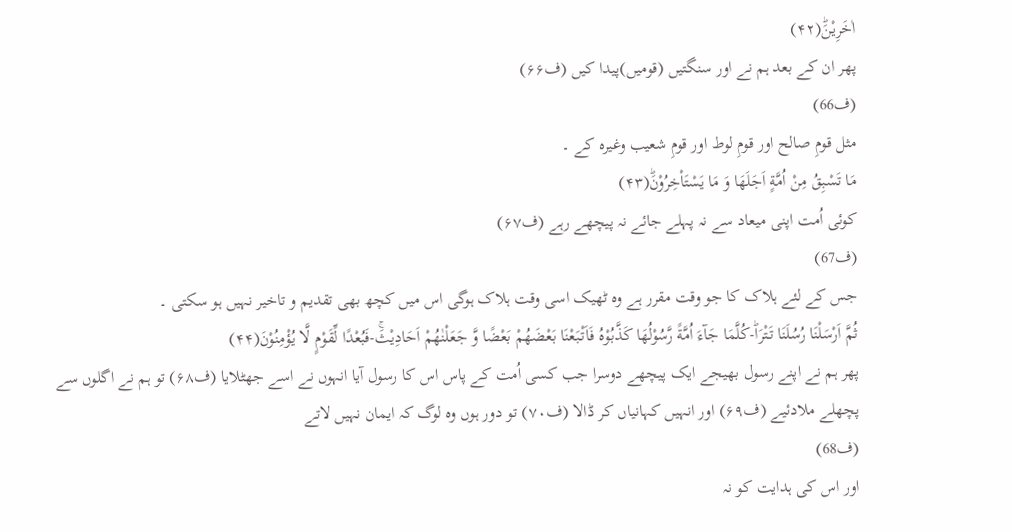اٰخَرِیْنَؕ(۴۲)
پھر ان کے بعد ہم نے اور سنگتیں (قومیں)پیدا کیں (ف۶۶)
(ف66)
مثل قومِ صالح اور قومِ لوط اور قومِ شعیب وغیرہ کے ۔
مَا تَسْبِقُ مِنْ اُمَّةٍ اَجَلَهَا وَ مَا یَسْتَاْخِرُوْنَؕ(۴۳)
کوئی اُمت اپنی میعاد سے نہ پہلے جائے نہ پیچھے رہے (ف۶۷)
(ف67)
جس کے لئے ہلاک کا جو وقت مقرر ہے وہ ٹھیک اسی وقت ہلاک ہوگی اس میں کچھ بھی تقدیم و تاخیر نہیں ہو سکتی ۔
ثُمَّ اَرْسَلْنَا رُسُلَنَا تَتْرَاؕ-كُلَّمَا جَآءَ اُمَّةً رَّسُوْلُهَا كَذَّبُوْهُ فَاَتْبَعْنَا بَعْضَهُمْ بَعْضًا وَّ جَعَلْنٰهُمْ اَحَادِیْثَۚ-فَبُعْدًا لِّقَوْمٍ لَّا یُؤْمِنُوْنَ(۴۴)
پھر ہم نے اپنے رسول بھیجے ایک پیچھے دوسرا جب کسی اُمت کے پاس اس کا رسول آیا انہوں نے اسے جھٹلایا (ف۶۸) تو ہم نے اگلوں سے پچھلے ملادئیے (ف۶۹) اور انہیں کہانیاں کر ڈالا (ف۷۰) تو دور ہوں وہ لوگ کہ ایمان نہیں لاتے
(ف68)
اور اس کی ہدایت کو نہ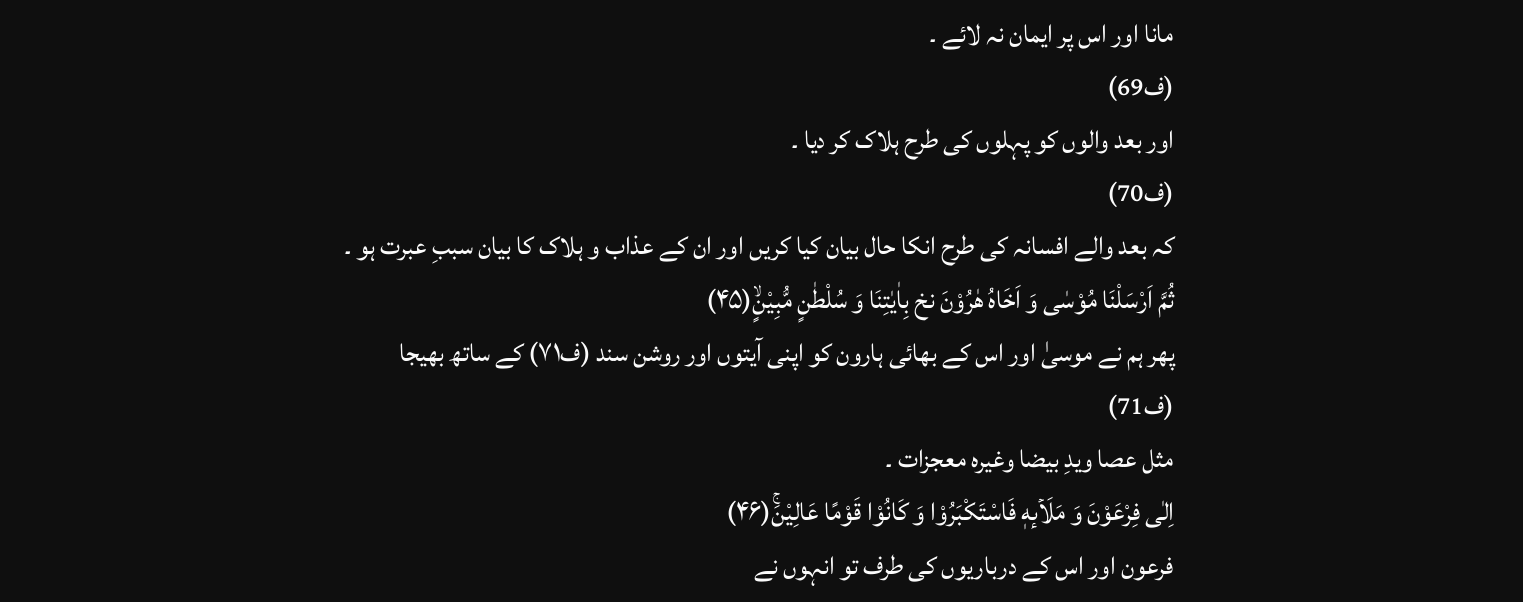مانا اور اس پر ایمان نہ لائے ۔
(ف69)
اور بعد والوں کو پہلوں کی طرح ہلاک کر دیا ۔
(ف70)
کہ بعد والے افسانہ کی طرح انکا حال بیان کیا کریں اور ان کے عذاب و ہلاک کا بیان سببِ عبرت ہو ۔
ثُمَّ اَرْسَلْنَا مُوْسٰى وَ اَخَاهُ هٰرُوْنَ نخ بِاٰیٰتِنَا وَ سُلْطٰنٍ مُّبِیْنٍۙ(۴۵)
پھر ہم نے موسیٰ اور اس کے بھائی ہارون کو اپنی آیتوں اور روشن سند (ف۷۱) کے ساتھ بھیجا
(ف71)
مثل عصا ویدِ بیضا وغیرہ معجزات ۔
اِلٰى فِرْعَوْنَ وَ مَلَاۡىٕهٖ فَاسْتَكْبَرُوْا وَ كَانُوْا قَوْمًا عَالِیْنَۚ(۴۶)
فرعون اور اس کے درباریوں کی طرف تو انہوں نے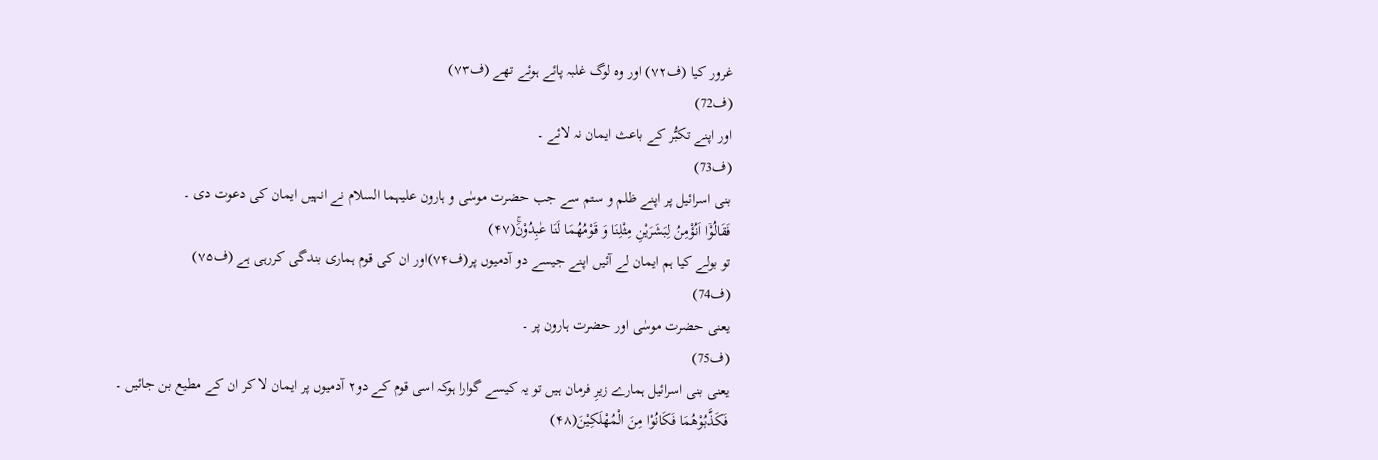غرور کیا (ف۷۲) اور وہ لوگ غلبہ پائے ہوئے تھے (ف۷۳)
(ف72)
اور اپنے تکبُّر کے باعث ایمان نہ لائے ۔
(ف73)
بنی اسرائیل پر اپنے ظلم و ستم سے جب حضرت موسٰی و ہارون علیہما السلام نے انہیں ایمان کی دعوت دی ۔
فَقَالُوْۤا اَنُؤْمِنُ لِبَشَرَیْنِ مِثْلِنَا وَ قَوْمُهُمَا لَنَا عٰبِدُوْنَۚ(۴۷)
تو بولے کیا ہم ایمان لے آئیں اپنے جیسے دو آدمیوں پر(ف۷۴)اور ان کی قوم ہماری بندگی کررہی ہے (ف۷۵)
(ف74)
یعنی حضرت موسٰی اور حضرت ہارون پر ۔
(ف75)
یعنی بنی اسرائیل ہمارے زیرِ فرمان ہیں تو یہ کیسے گوارا ہوکہ اسی قوم کے دو۲ آدمیوں پر ایمان لا کر ان کے مطیع بن جائیں ۔
فَكَذَّبُوْهُمَا فَكَانُوْا مِنَ الْمُهْلَكِیْنَ(۴۸)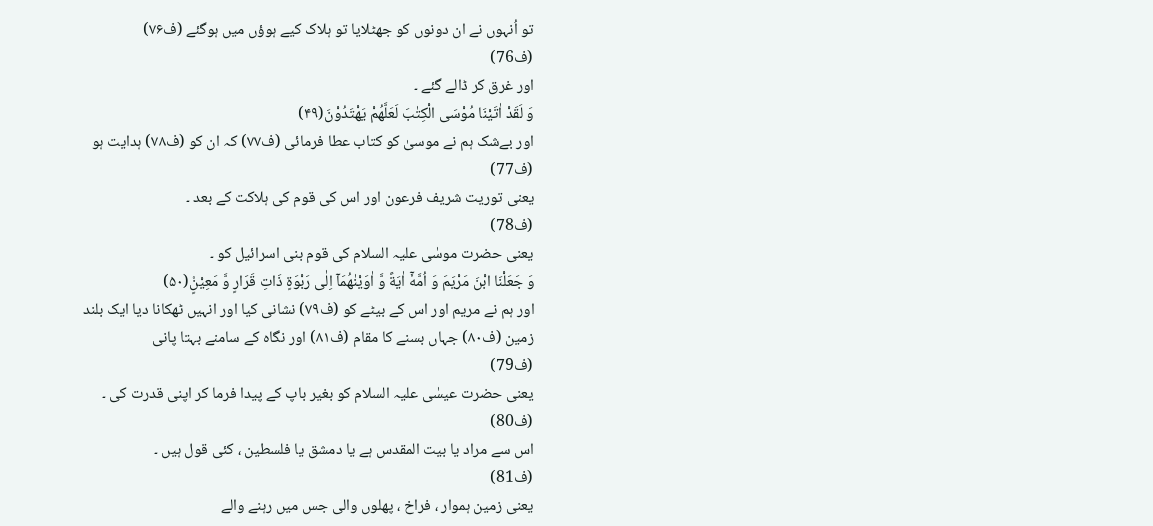تو اُنہوں نے ان دونوں کو جھٹلایا تو ہلاک کیے ہوؤں میں ہوگئے (ف۷۶)
(ف76)
اور غرق کر ڈالے گئے ۔
وَ لَقَدْ اٰتَیْنَا مُوْسَى الْكِتٰبَ لَعَلَّهُمْ یَهْتَدُوْنَ(۴۹)
اور بےشک ہم نے موسیٰ کو کتاب عطا فرمائی (ف۷۷) کہ ان کو (ف۷۸) ہدایت ہو
(ف77)
یعنی توریت شریف فرعون اور اس کی قوم کی ہلاکت کے بعد ۔
(ف78)
یعنی حضرت موسٰی علیہ السلام کی قوم بنی اسرائیل کو ۔
وَ جَعَلْنَا ابْنَ مَرْیَمَ وَ اُمَّهٗۤ اٰیَةً وَّ اٰوَیْنٰهُمَاۤ اِلٰى رَبْوَةٍ ذَاتِ قَرَارٍ وَّ مَعِیْنٍ۠(۵۰)
اور ہم نے مریم اور اس کے بیٹے کو (ف۷۹) نشانی کیا اور انہیں ٹھکانا دیا ایک بلند زمین (ف۸۰) جہاں بسنے کا مقام (ف۸۱) اور نگاہ کے سامنے بہتا پانی
(ف79)
یعنی حضرت عیسٰی علیہ السلام کو بغیر باپ کے پیدا فرما کر اپنی قدرت کی ۔
(ف80)
اس سے مراد یا بیت المقدس ہے یا دمشق یا فلسطین ، کئی قول ہیں ۔
(ف81)
یعنی زمین ہموار ، فراخ ، پھلوں والی جس میں رہنے والے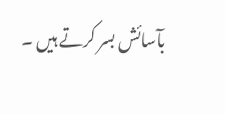بآسائش بسر کرتے ہیں ۔